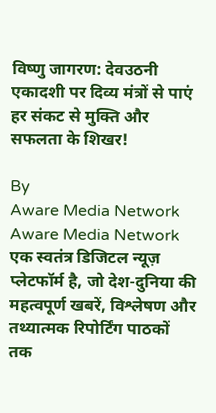विष्णु जागरण: देवउठनी एकादशी पर दिव्य मंत्रों से पाएं हर संकट से मुक्ति और सफलता के शिखर!

By
Aware Media Network
Aware Media Network एक स्वतंत्र डिजिटल न्यूज़ प्लेटफॉर्म है, जो देश-दुनिया की महत्वपूर्ण खबरें, विश्लेषण और तथ्यात्मक रिपोर्टिंग पाठकों तक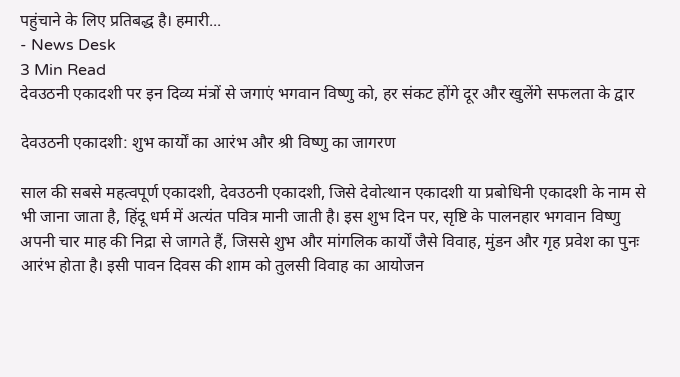पहुंचाने के लिए प्रतिबद्ध है। हमारी...
- News Desk
3 Min Read
देवउठनी एकादशी पर इन दिव्य मंत्रों से जगाएं भगवान विष्णु को, हर संकट होंगे दूर और खुलेंगे सफलता के द्वार

देवउठनी एकादशी: शुभ कार्यों का आरंभ और श्री विष्णु का जागरण

साल की सबसे महत्वपूर्ण एकादशी, देवउठनी एकादशी, जिसे देवोत्थान एकादशी या प्रबोधिनी एकादशी के नाम से भी जाना जाता है, हिंदू धर्म में अत्यंत पवित्र मानी जाती है। इस शुभ दिन पर, सृष्टि के पालनहार भगवान विष्णु अपनी चार माह की निद्रा से जागते हैं, जिससे शुभ और मांगलिक कार्यों जैसे विवाह, मुंडन और गृह प्रवेश का पुनः आरंभ होता है। इसी पावन दिवस की शाम को तुलसी विवाह का आयोजन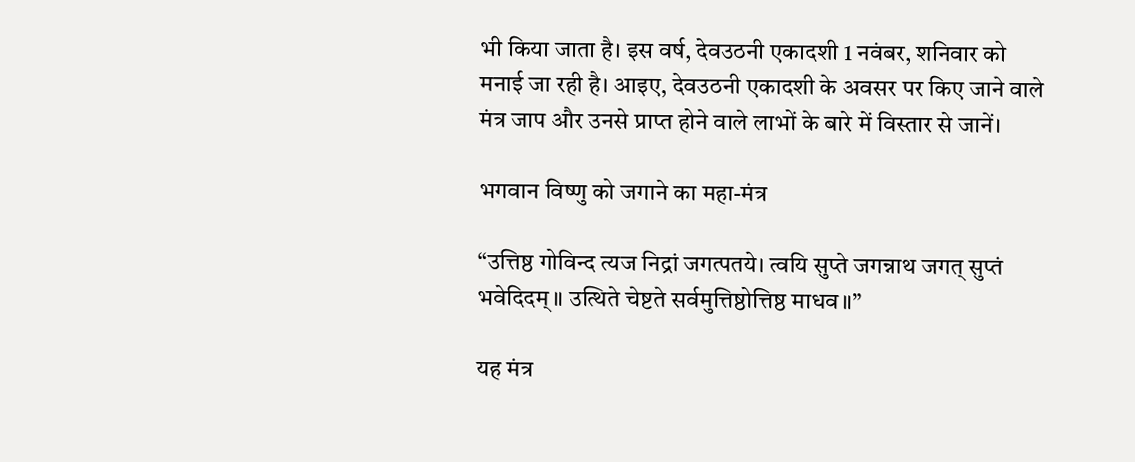भी किया जाता है। इस वर्ष, देवउठनी एकादशी 1 नवंबर, शनिवार को मनाई जा रही है। आइए, देवउठनी एकादशी के अवसर पर किए जाने वाले मंत्र जाप और उनसे प्राप्त होने वाले लाभों के बारे में विस्तार से जानें।

भगवान विष्णु को जगाने का महा-मंत्र

“उत्तिष्ठ गोविन्द त्यज निद्रां जगत्पतये। त्वयि सुप्ते जगन्नाथ जगत्‌ सुप्तं भवेदिदम्‌॥ उत्थिते चेष्टते सर्वमुत्तिष्ठोत्तिष्ठ माधव॥”

यह मंत्र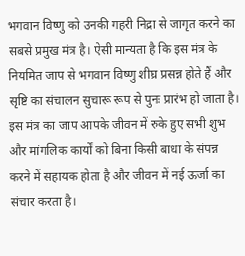भगवान विष्णु को उनकी गहरी निद्रा से जागृत करने का सबसे प्रमुख मंत्र है। ऐसी मान्यता है कि इस मंत्र के नियमित जाप से भगवान विष्णु शीघ्र प्रसन्न होते हैं और सृष्टि का संचालन सुचारू रूप से पुनः प्रारंभ हो जाता है। इस मंत्र का जाप आपके जीवन में रुके हुए सभी शुभ और मांगलिक कार्यों को बिना किसी बाधा के संपन्न करने में सहायक होता है और जीवन में नई ऊर्जा का संचार करता है।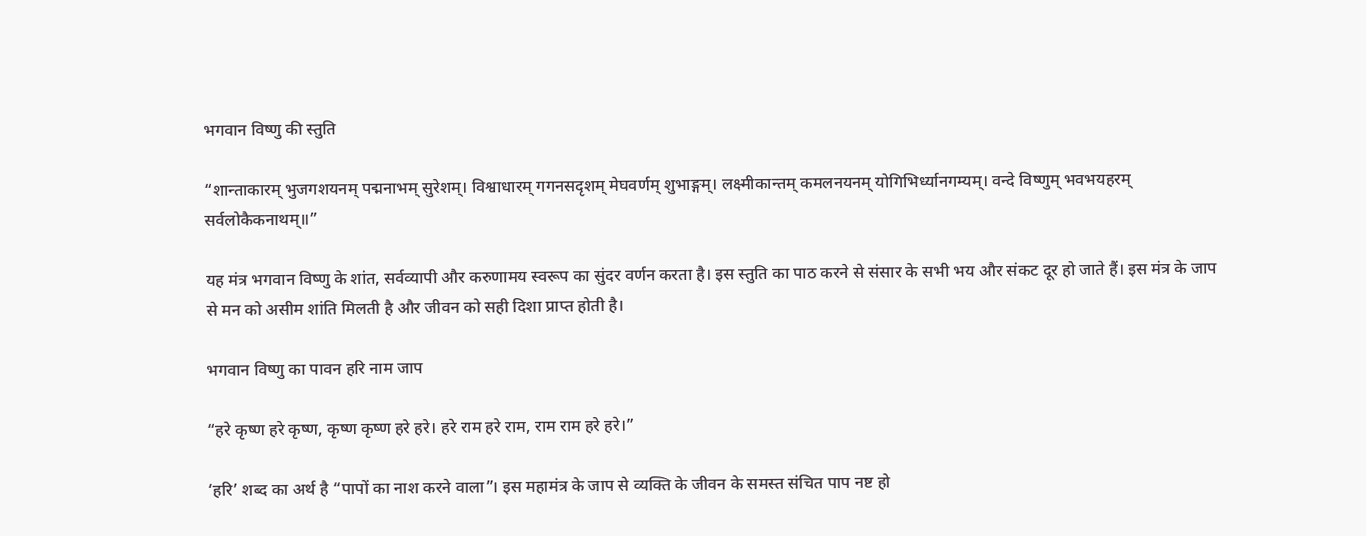भगवान विष्णु की स्तुति

“शान्ताकारम् भुजगशयनम् पद्मनाभम् सुरेशम्। विश्वाधारम् गगनसदृशम् मेघवर्णम् शुभाङ्गम्। लक्ष्मीकान्तम् कमलनयनम् योगिभिर्ध्यानगम्यम्। वन्दे विष्णुम् भवभयहरम् सर्वलोकैकनाथम्॥”

यह मंत्र भगवान विष्णु के शांत, सर्वव्यापी और करुणामय स्वरूप का सुंदर वर्णन करता है। इस स्तुति का पाठ करने से संसार के सभी भय और संकट दूर हो जाते हैं। इस मंत्र के जाप से मन को असीम शांति मिलती है और जीवन को सही दिशा प्राप्त होती है।

भगवान विष्णु का पावन हरि नाम जाप

“हरे कृष्ण हरे कृष्ण, कृष्ण कृष्ण हरे हरे। हरे राम हरे राम, राम राम हरे हरे।”

‘हरि’ शब्द का अर्थ है “पापों का नाश करने वाला”। इस महामंत्र के जाप से व्यक्ति के जीवन के समस्त संचित पाप नष्ट हो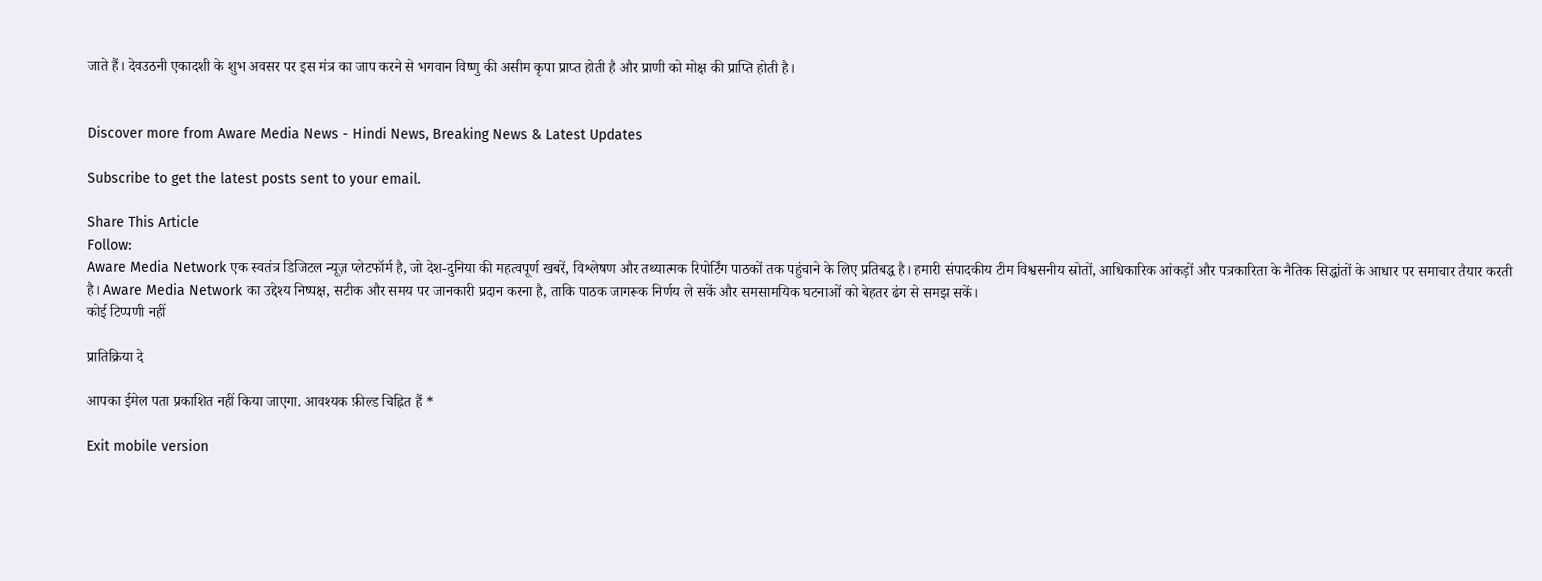जाते हैं। देवउठनी एकादशी के शुभ अवसर पर इस मंत्र का जाप करने से भगवान विष्णु की असीम कृपा प्राप्त होती है और प्राणी को मोक्ष की प्राप्ति होती है।


Discover more from Aware Media News - Hindi News, Breaking News & Latest Updates

Subscribe to get the latest posts sent to your email.

Share This Article
Follow:
Aware Media Network एक स्वतंत्र डिजिटल न्यूज़ प्लेटफॉर्म है, जो देश-दुनिया की महत्वपूर्ण खबरें, विश्लेषण और तथ्यात्मक रिपोर्टिंग पाठकों तक पहुंचाने के लिए प्रतिबद्ध है। हमारी संपादकीय टीम विश्वसनीय स्रोतों, आधिकारिक आंकड़ों और पत्रकारिता के नैतिक सिद्धांतों के आधार पर समाचार तैयार करती है। Aware Media Network का उद्देश्य निष्पक्ष, सटीक और समय पर जानकारी प्रदान करना है, ताकि पाठक जागरूक निर्णय ले सकें और समसामयिक घटनाओं को बेहतर ढंग से समझ सकें।
कोई टिप्पणी नहीं

प्रातिक्रिया दे

आपका ईमेल पता प्रकाशित नहीं किया जाएगा. आवश्यक फ़ील्ड चिह्नित हैं *

Exit mobile version